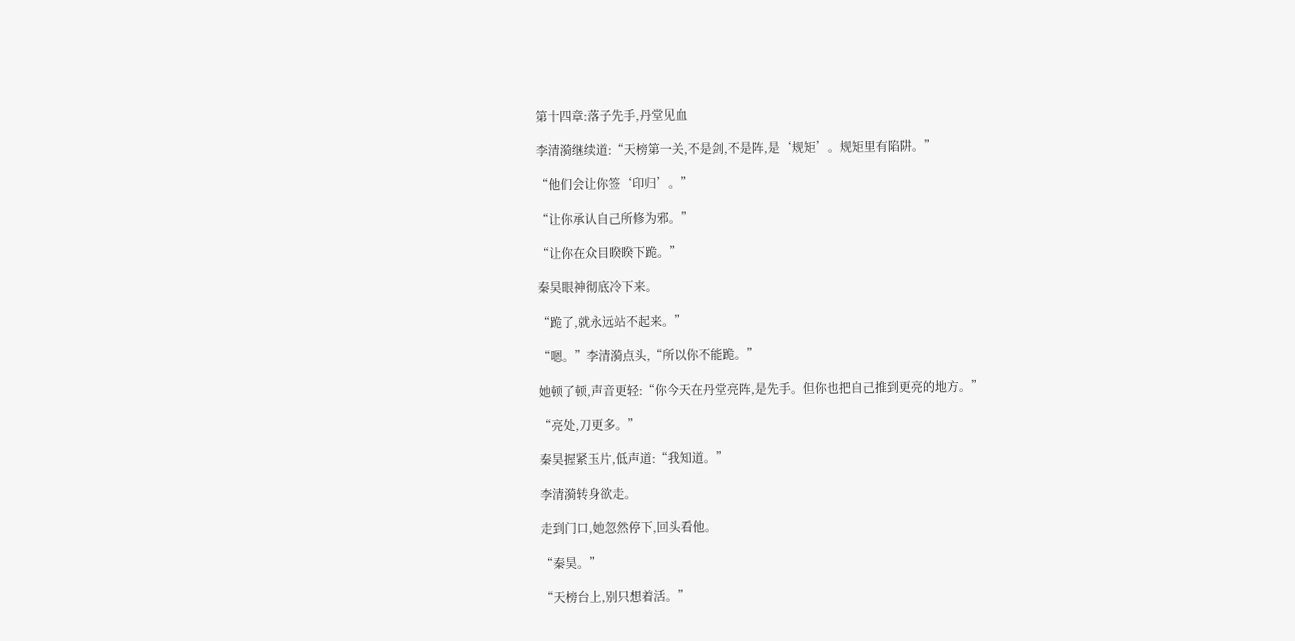第十四章:落子先手,丹堂见血

李清漪继续道:“天榜第一关,不是剑,不是阵,是‘规矩’。规矩里有陷阱。”

“他们会让你签‘印归’。”

“让你承认自己所修为邪。”

“让你在众目睽睽下跪。”

秦昊眼神彻底冷下来。

“跪了,就永远站不起来。”

“嗯。”李清漪点头,“所以你不能跪。”

她顿了顿,声音更轻:“你今天在丹堂亮阵,是先手。但你也把自己推到更亮的地方。”

“亮处,刀更多。”

秦昊握紧玉片,低声道:“我知道。”

李清漪转身欲走。

走到门口,她忽然停下,回头看他。

“秦昊。”

“天榜台上,别只想着活。”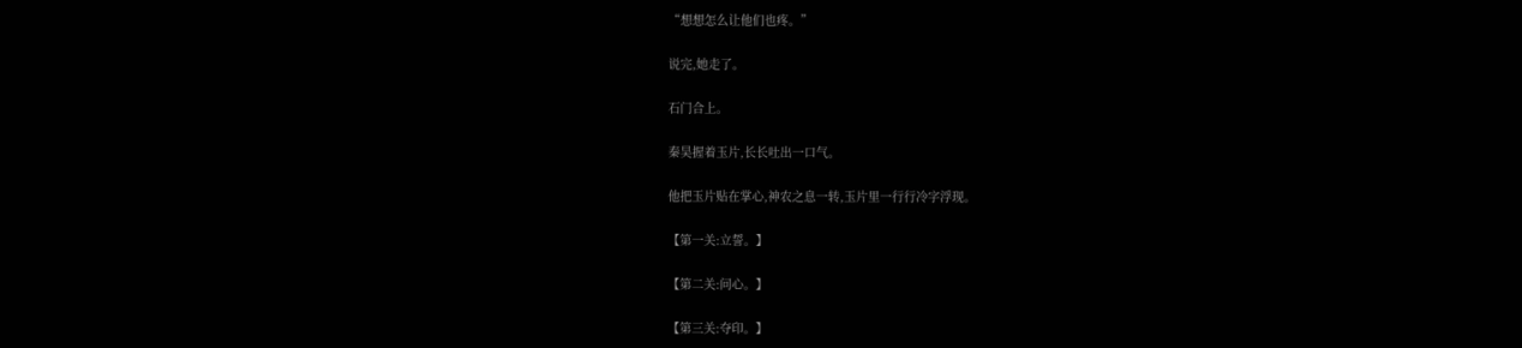“想想怎么让他们也疼。”

说完,她走了。

石门合上。

秦昊握着玉片,长长吐出一口气。

他把玉片贴在掌心,神农之息一转,玉片里一行行冷字浮现。

【第一关:立誓。】

【第二关:问心。】

【第三关:夺印。】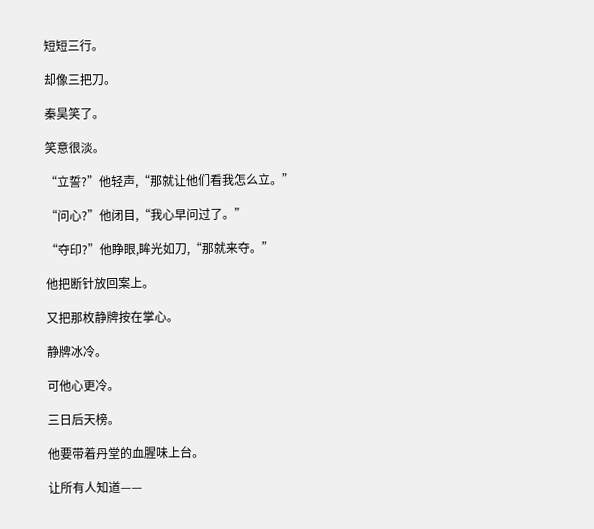短短三行。

却像三把刀。

秦昊笑了。

笑意很淡。

“立誓?”他轻声,“那就让他们看我怎么立。”

“问心?”他闭目,“我心早问过了。”

“夺印?”他睁眼,眸光如刀,“那就来夺。”

他把断针放回案上。

又把那枚静牌按在掌心。

静牌冰冷。

可他心更冷。

三日后天榜。

他要带着丹堂的血腥味上台。

让所有人知道——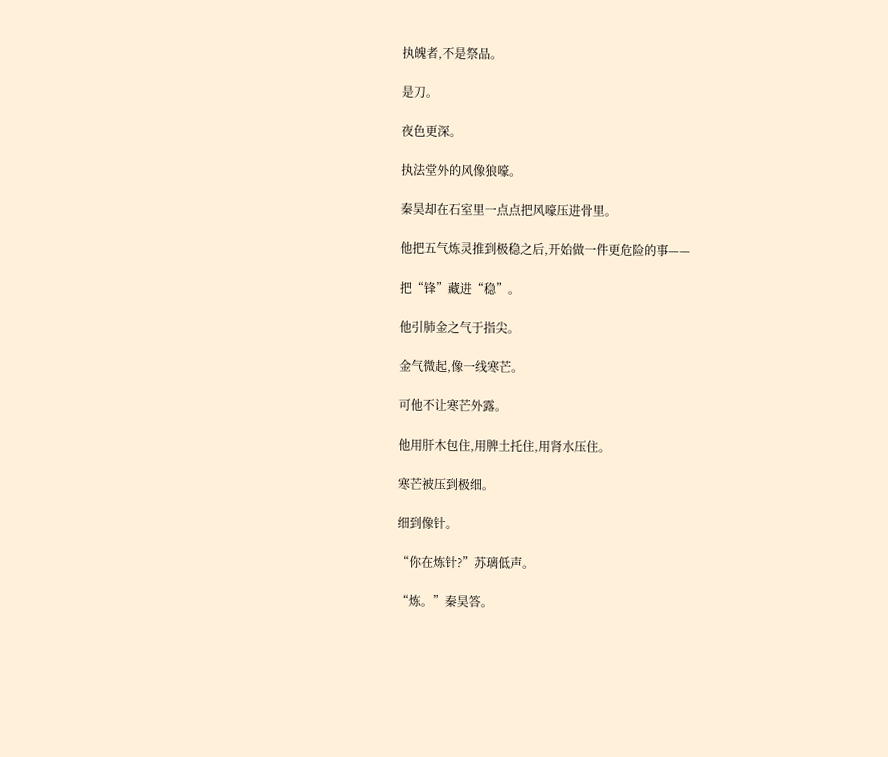执魄者,不是祭品。

是刀。

夜色更深。

执法堂外的风像狼嚎。

秦昊却在石室里一点点把风嚎压进骨里。

他把五气炼灵推到极稳之后,开始做一件更危险的事——

把“锋”藏进“稳”。

他引肺金之气于指尖。

金气微起,像一线寒芒。

可他不让寒芒外露。

他用肝木包住,用脾土托住,用肾水压住。

寒芒被压到极细。

细到像针。

“你在炼针?”苏璃低声。

“炼。”秦昊答。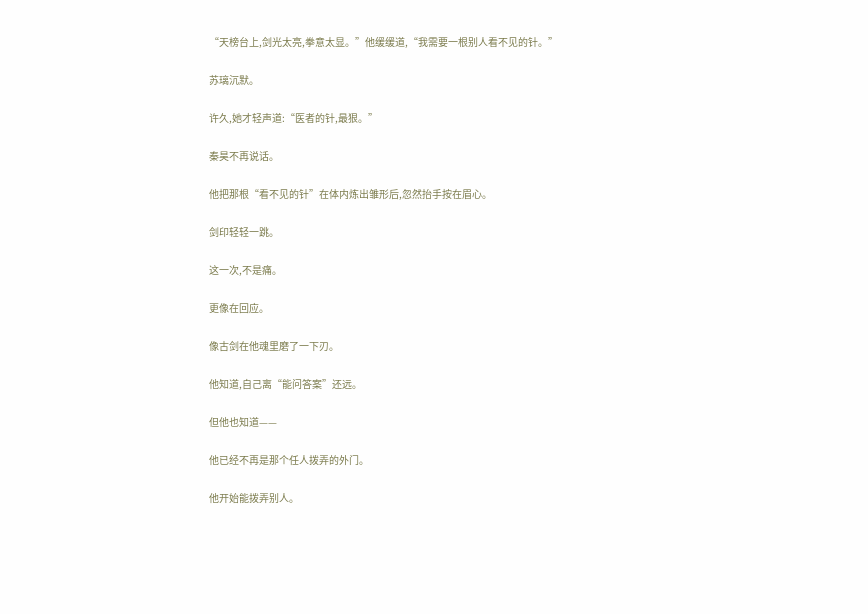“天榜台上,剑光太亮,拳意太显。”他缓缓道,“我需要一根别人看不见的针。”

苏璃沉默。

许久,她才轻声道:“医者的针,最狠。”

秦昊不再说话。

他把那根“看不见的针”在体内炼出雏形后,忽然抬手按在眉心。

剑印轻轻一跳。

这一次,不是痛。

更像在回应。

像古剑在他魂里磨了一下刃。

他知道,自己离“能问答案”还远。

但他也知道——

他已经不再是那个任人拨弄的外门。

他开始能拨弄别人。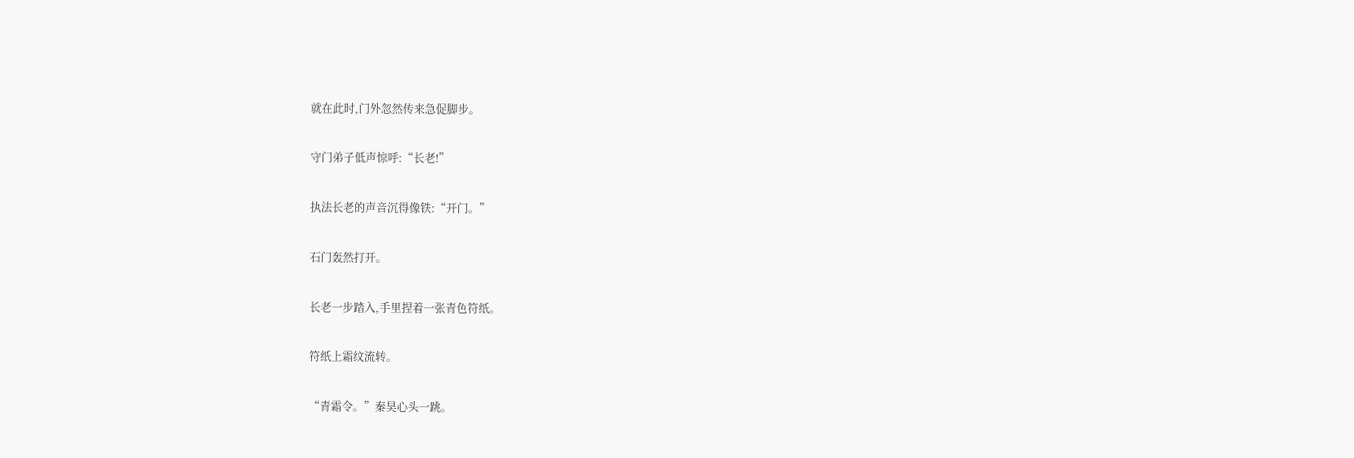就在此时,门外忽然传来急促脚步。

守门弟子低声惊呼:“长老!”

执法长老的声音沉得像铁:“开门。”

石门轰然打开。

长老一步踏入,手里捏着一张青色符纸。

符纸上霜纹流转。

“青霜令。”秦昊心头一跳。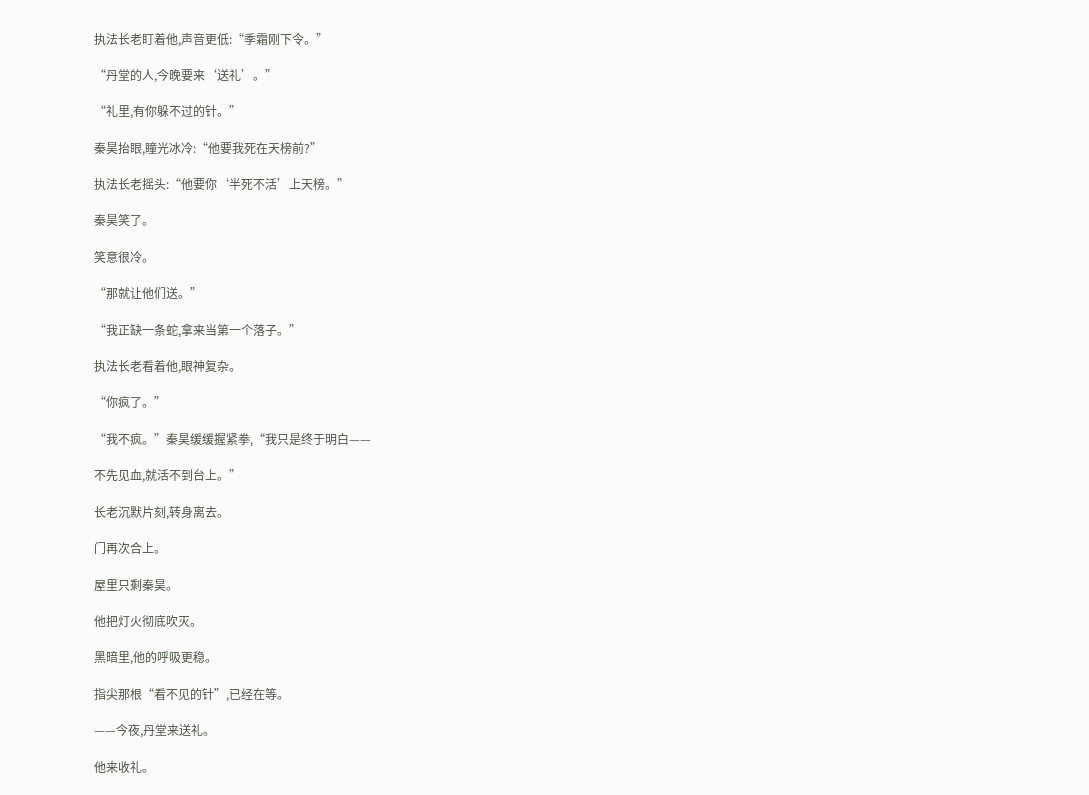执法长老盯着他,声音更低:“季霜刚下令。”

“丹堂的人,今晚要来‘送礼’。”

“礼里,有你躲不过的针。”

秦昊抬眼,瞳光冰冷:“他要我死在天榜前?”

执法长老摇头:“他要你‘半死不活’上天榜。”

秦昊笑了。

笑意很冷。

“那就让他们送。”

“我正缺一条蛇,拿来当第一个落子。”

执法长老看着他,眼神复杂。

“你疯了。”

“我不疯。”秦昊缓缓握紧拳,“我只是终于明白——

不先见血,就活不到台上。”

长老沉默片刻,转身离去。

门再次合上。

屋里只剩秦昊。

他把灯火彻底吹灭。

黑暗里,他的呼吸更稳。

指尖那根“看不见的针”,已经在等。

——今夜,丹堂来送礼。

他来收礼。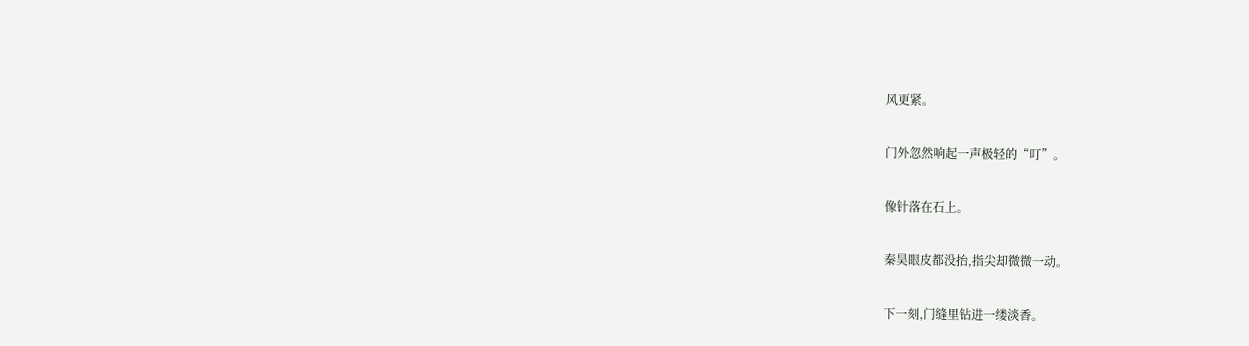风更紧。

门外忽然响起一声极轻的“叮”。

像针落在石上。

秦昊眼皮都没抬,指尖却微微一动。

下一刻,门缝里钻进一缕淡香。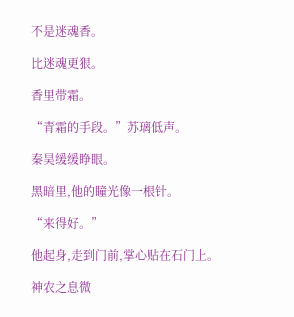不是迷魂香。

比迷魂更狠。

香里带霜。

“青霜的手段。”苏璃低声。

秦昊缓缓睁眼。

黑暗里,他的瞳光像一根针。

“来得好。”

他起身,走到门前,掌心贴在石门上。

神农之息微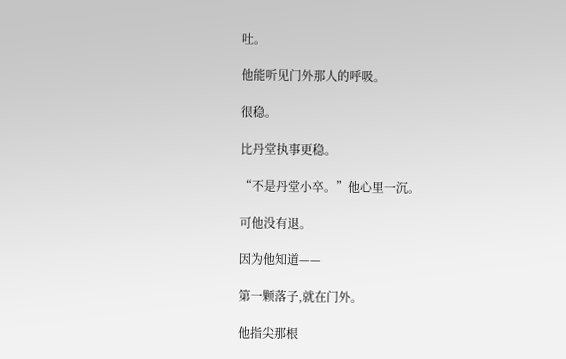吐。

他能听见门外那人的呼吸。

很稳。

比丹堂执事更稳。

“不是丹堂小卒。”他心里一沉。

可他没有退。

因为他知道——

第一颗落子,就在门外。

他指尖那根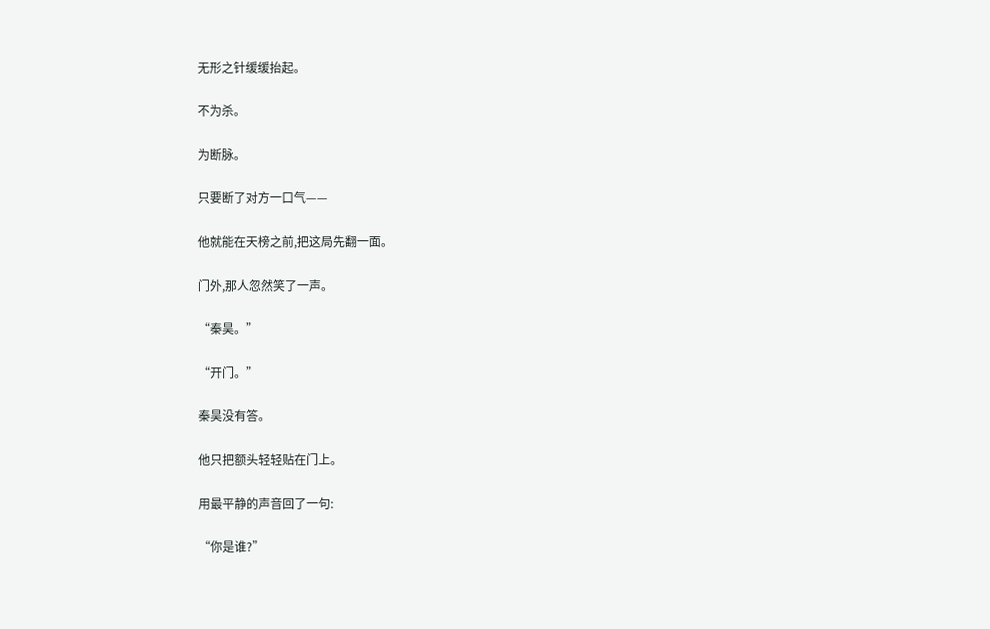无形之针缓缓抬起。

不为杀。

为断脉。

只要断了对方一口气——

他就能在天榜之前,把这局先翻一面。

门外,那人忽然笑了一声。

“秦昊。”

“开门。”

秦昊没有答。

他只把额头轻轻贴在门上。

用最平静的声音回了一句:

“你是谁?”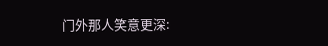门外那人笑意更深: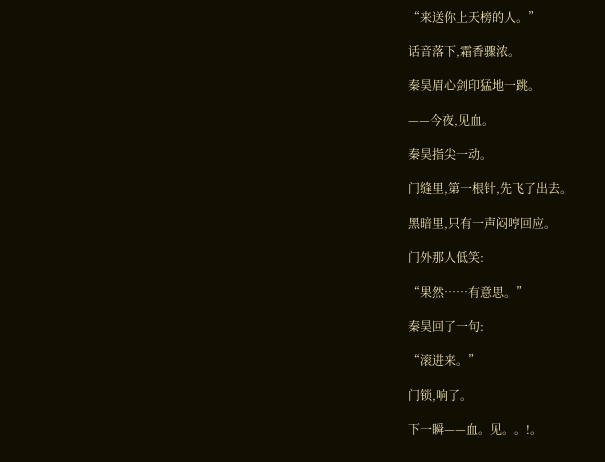“来送你上天榜的人。”

话音落下,霜香骤浓。

秦昊眉心剑印猛地一跳。

——今夜,见血。

秦昊指尖一动。

门缝里,第一根针,先飞了出去。

黑暗里,只有一声闷哼回应。

门外那人低笑:

“果然……有意思。”

秦昊回了一句:

“滚进来。”

门锁,响了。

下一瞬——血。见。。!。